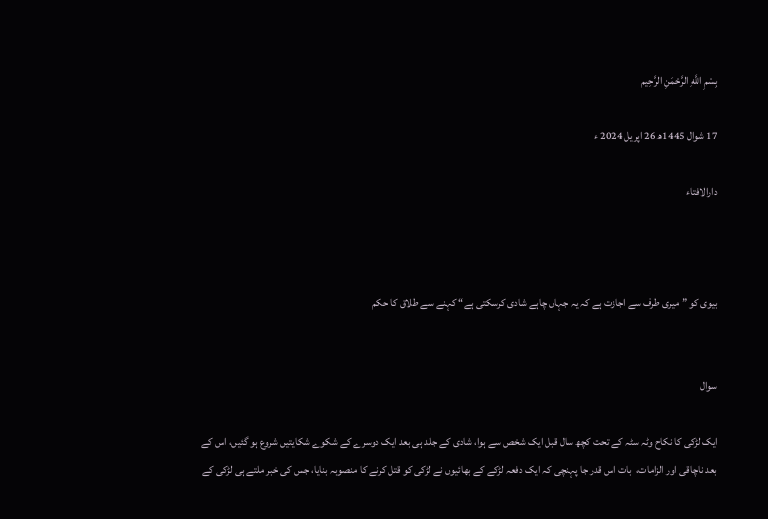بِسْمِ اللَّهِ الرَّحْمَنِ الرَّحِيم

17 شوال 1445ھ 26 اپریل 2024 ء

دارالافتاء



بیوی کو ” میری طرف سے اجازت ہے کہ یہ جہاں چاہے شادی کرسکتی ہے“ کہنے سے طلاق کا حکم


سوال

ایک لڑکی کا نکاح وٹہ سٹہ کے تحت کچھ سال قبل ایک شخص سے ہوا، شادی کے جلد ہی بعد ایک دوسرے کے شکوے شکایتیں شروع ہو گئیں، اس کے بعد ناچاقی اور الزامات،  بات اس قدر جا پہنچی کہ ایک دفعہ لڑکے کے بھائیوں نے لڑکی کو قتل کرنے کا منصوبہ بنایا، جس کی خبر ملتے ہی لڑکی کے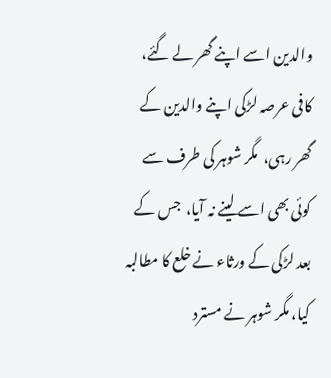والدین اسے اپنے گھر لے گئے، کافی عرصہ لڑکی اپنے والدین کے گھر رہی،  مگر شوہر کی طرف سے کوئی بھی اسے لینے نہ آیا،  جس کے بعد لڑکی کے ورثاء نے خلع کا مطالبہ کیا، مگر شوہر نے مسترد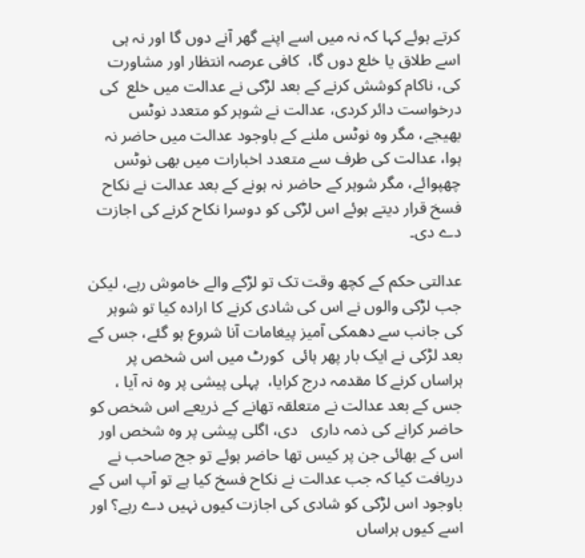کرتے ہوئے کہا کہ نہ میں اسے اپنے گھر آنے دوں گا اور نہ ہی اسے طلاق یا خلع دوں گا،  کافی عرصہ انتظار اور مشاورت کی، ناکام کوشش کرنے کے بعد لڑکی نے عدالت میں خلع  کی درخواست دائر کردی، عدالت نے شوہر کو متعدد نوٹس بھیجے، مگر وہ نوٹس ملنے کے باوجود عدالت میں حاضر نہ ہوا، عدالت کی طرف سے متعدد اخبارات میں بھی نوٹس چھپوائے، مگر شوہر کے حاضر نہ ہونے کے بعد عدالت نے نکاح فسخ قرار دیتے ہوئے اس لڑکی کو دوسرا نکاح کرنے کی اجازت دے دی۔

عدالتی حکم کے کچھ وقت تک تو لڑکے والے خاموش رہے، لیکن جب لڑکی والوں نے اس کی شادی کرنے کا ارادہ کیا تو شوہر کی جانب سے دھمکی آمیز پیغامات آنا شروع ہو گئے، جس کے بعد لڑکی نے ایک بار پھر ہائی  کورٹ میں اس شخص پر ہراساں کرنے کا مقدمہ درج کرایا،  پہلی پیشی پر وہ نہ آیا ، جس کے بعد عدالت نے متعلقہ تھانے کے ذریعے اس شخص کو حاضر کرانے کی ذمہ داری   دی، اگلی پیشی پر وہ شخص اور اس کے بھائی جن پر کیس تھا حاضر ہوئے تو جج صاحب نے دریافت کیا کہ جب عدالت نے نکاح فسخ کیا ہے تو آپ اس کے باوجود اس لڑکی کو شادی کی اجازت کیوں نہیں دے رہے؟ اور اسے کیوں ہراساں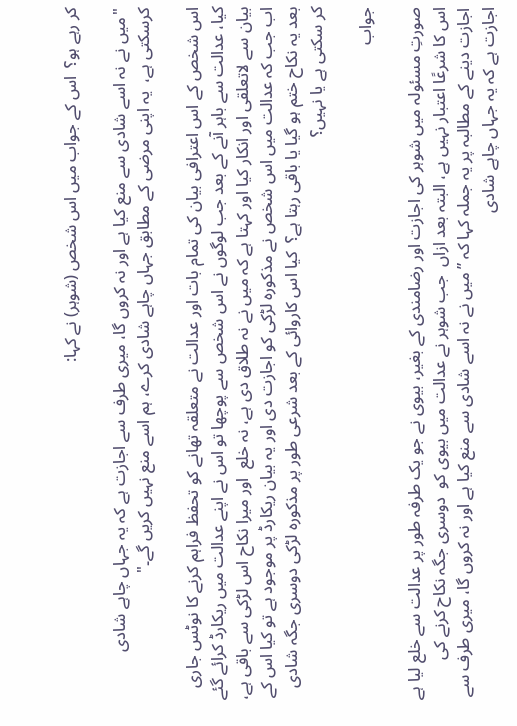کر رہے ہو؟  اس کے جواب میں اس شخص (شوہر) نے کہا:

"میں نے نہ اسے شادی سے منع کیا ہے اور نہ کروں گا، میری طرف سے اجازت ہے کہ یہ جہاں چاہے شادی کرسکتی ہے،  یہ اپنی مرضی کے مطابق جہاں چاہے شادی کرے، ہم اسے منع نہیں کریں گے۔"

اس شخص کے اس اعترافی بیان کی تمام بات اور عدالت نے متعلقہ تھانے کو تحفظ فراہم کرنے کا نوٹس جاری کیا، عدالت سے باہر آنے کے بعد جب لوگوں نے اس شخص سے پوچھا تو اس نے اپنے عدالت میں ریکارڈ کرائے گئے بیان سے لاتعلقی اور انکار کیا اور کہتا ہے کہ میں نے نہ طلاق دی ہے، نہ خلع  اور میرا نکاح اس لڑکی سے باقی ہے، اب جب کہ عدالت میں اس شخص نے مذکورہ لڑکی کو اجازت دی اور یہ بیان ریکارڈ پر موجود ہے تو کیا اس کے بعد یہ نکاح ختم ہو گیا یا باقی رہتا ہے؟  کیا اس کاروائی کے بعد شرعی طور پر مذکورہ لڑکی دوسری جگہ شادی کر سکتی ہے یا نہیں؟

جواب

صورتِ مسئولہ میں شوہر کی اجازت اور رضامندی کے بغیر، بیوی نے جو یک طرفہ طور پر عدالت سے خلع لیا ہے اس کا شرعًا اعتبار نہیں ہے، البتہ بعد ازاں  جب شوہر نے عدالت میں بیوی کو  دوسری جگہ نکاح کرنے کی اجازت دینے کے مطالبہ پر یہ جملہ کہا کہ ”میں نے نہ اسے شادی سے منع کیا ہے اور نہ کروں گا، میری طرف سے اجازت ہے کہ یہ جہاں چاہے شادی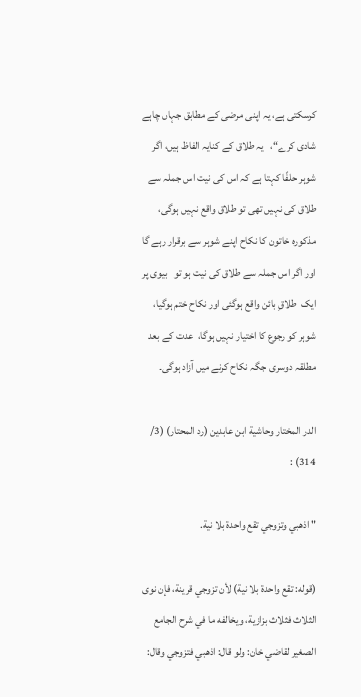کرسکتی ہے، یہ اپنی مرضی کے مطابق جہاں چاہے شادی کرے“،   یہ طلاق کے کنایہ الفاظ ہیں، اگر شوہر حلفًا کہتا ہے کہ اس کی نیت اس جملہ سے طلاق کی نہیں تھی تو طلاق واقع نہیں ہوگی، مذکورہ خاتون کا نکاح اپنے شوہر سے برقرار رہے گا اور اگر اس جملہ سے طلاق کی نیت ہو تو   بیوی پر ایک  طلاقِ بائن واقع ہوگئی اور نکاح ختم ہوگیا، شوہر کو رجوع کا اختیار نہیں ہوگا،  عدت کے بعد مطلقہ دوسری جگہ نکاح کرنے میں آزاد ہوگی۔

الدر المختار وحاشية ابن عابدين (رد المحتار) (3/ 314) :

" اذهبي وتزوجي تقع واحدة بلا نية.

(قوله: تقع واحدة بلا نية) لأن تزوجي قرينة، فإن نوى الثلاث فثلاث بزازية، ويخالفه ما في شرح الجامع الصغير لقاضي خان: ولو قال: اذهبي فتزوجي وقال: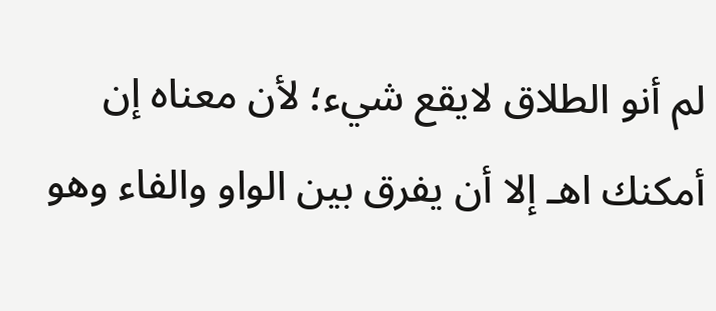لم أنو الطلاق لايقع شيء؛ لأن معناه إن أمكنك اهـ إلا أن يفرق بين الواو والفاء وهو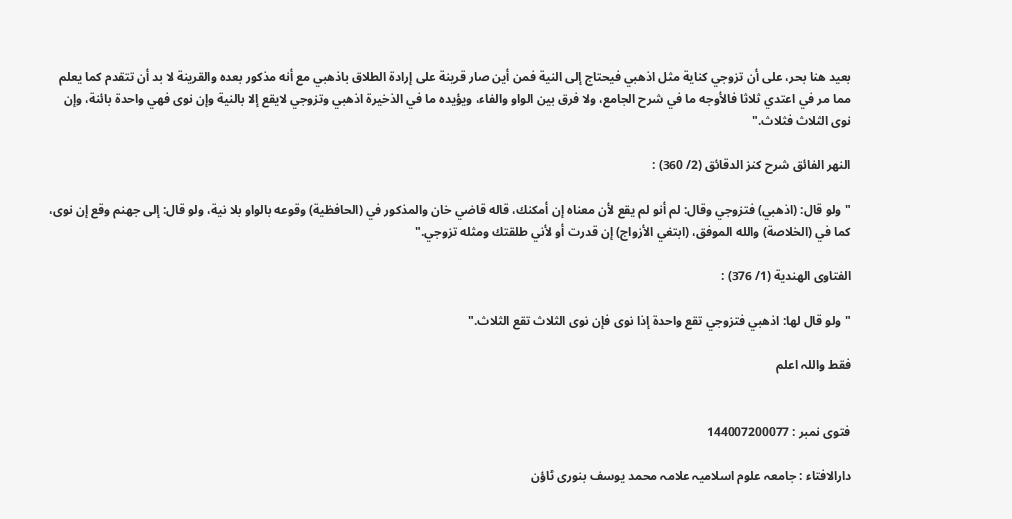بعيد هنا بحر، على أن تزوجي كناية مثل اذهبي فيحتاج إلى النية فمن أين صار قرينة على إرادة الطلاق باذهبي مع أنه مذكور بعده والقرينة لا بد أن تتقدم كما يعلم مما مر في اعتدي ثلاثا فالأوجه ما في شرح الجامع، ولا فرق بين الواو والفاء، ويؤيده ما في الذخيرة اذهبي وتزوجي لايقع إلا بالنية وإن نوى فهي واحدة بائنة، وإن نوى الثلاث فثلاث."

النهر الفائق شرح كنز الدقائق (2/ 360) :

"ولو قال: (اذهبي) فتزوجي وقال: لم أنو لم يقع لأن معناه إن أمكنك، قاله قاضي خان والمذكور في (الحافظية) وقوعه بالواو بلا نية، ولو قال: إلى جهنم وقع إن نوى، كما في (الخلاصة) والله الموفق، (ابتغي الأزواج) إن قدرت أو لأني طلقتك ومثله تزوجي."

الفتاوى الهندية (1/ 376) :

"ولو قال لها: اذهبي فتزوجي تقع واحدة إذا نوى فإن نوى الثلاث تقع الثلاث."

فقط واللہ اعلم


فتوی نمبر : 144007200077

دارالافتاء : جامعہ علوم اسلامیہ علامہ محمد یوسف بنوری ٹاؤن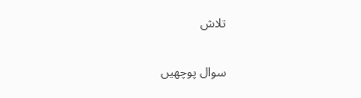تلاش

سوال پوچھیں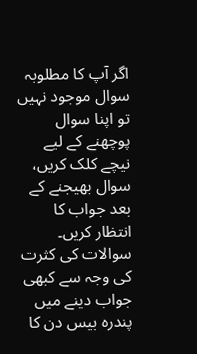اگر آپ کا مطلوبہ سوال موجود نہیں تو اپنا سوال پوچھنے کے لیے نیچے کلک کریں، سوال بھیجنے کے بعد جواب کا انتظار کریں۔ سوالات کی کثرت کی وجہ سے کبھی جواب دینے میں پندرہ بیس دن کا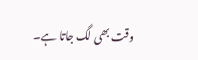وقت بھی لگ جاتا ہے۔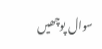سوال پوچھیں